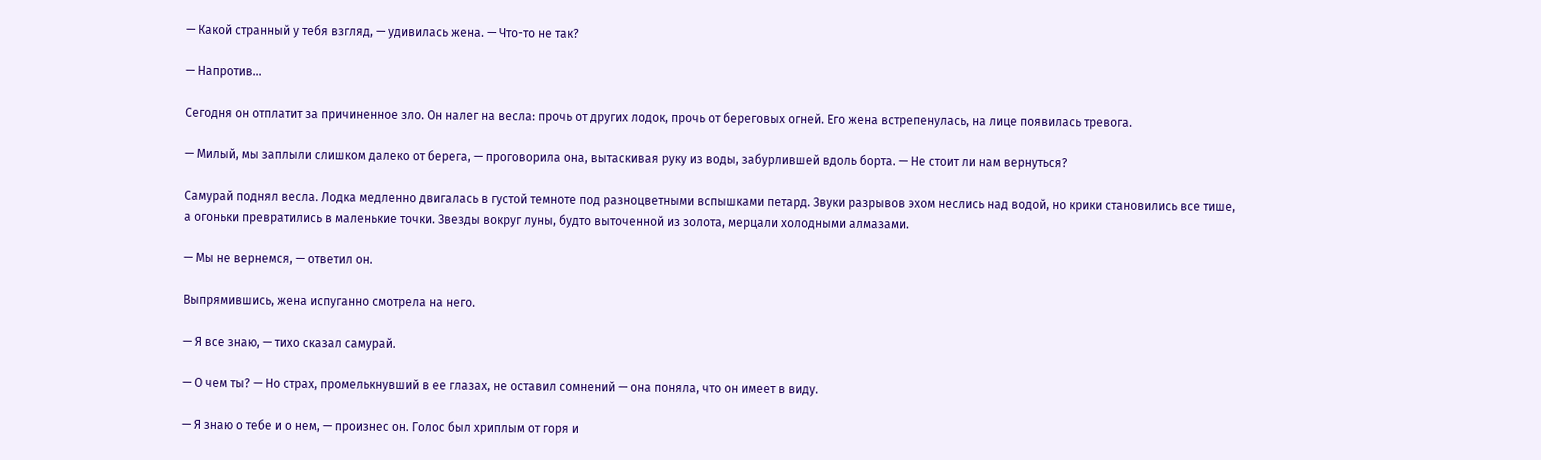— Какой странный у тебя взгляд, — удивилась жена. — Что-то не так?

— Напротив…

Сегодня он отплатит за причиненное зло. Он налег на весла: прочь от других лодок, прочь от береговых огней. Его жена встрепенулась, на лице появилась тревога.

— Милый, мы заплыли слишком далеко от берега, — проговорила она, вытаскивая руку из воды, забурлившей вдоль борта. — Не стоит ли нам вернуться?

Самурай поднял весла. Лодка медленно двигалась в густой темноте под разноцветными вспышками петард. Звуки разрывов эхом неслись над водой, но крики становились все тише, а огоньки превратились в маленькие точки. Звезды вокруг луны, будто выточенной из золота, мерцали холодными алмазами.

— Мы не вернемся, — ответил он.

Выпрямившись, жена испуганно смотрела на него.

— Я все знаю, — тихо сказал самурай.

— О чем ты? — Но страх, промелькнувший в ее глазах, не оставил сомнений — она поняла, что он имеет в виду.

— Я знаю о тебе и о нем, — произнес он. Голос был хриплым от горя и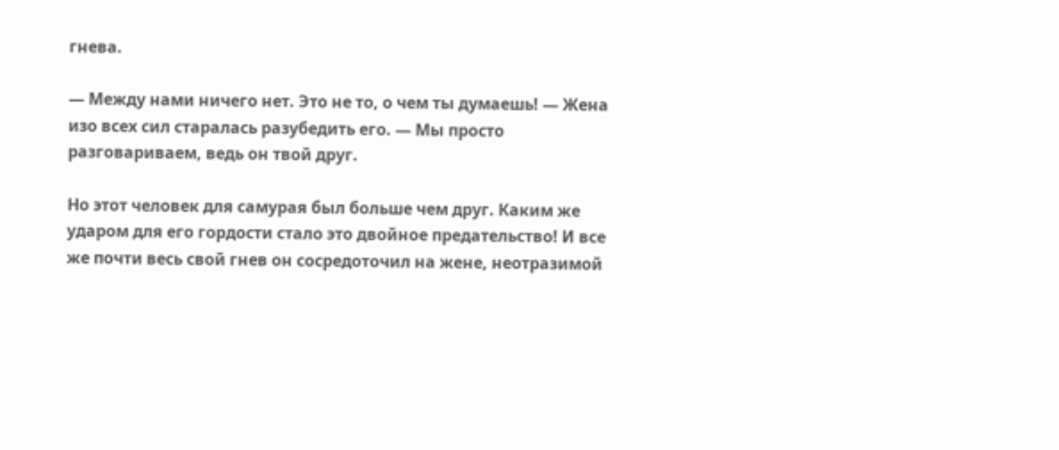гнева.

— Между нами ничего нет. Это не то, о чем ты думаешь! — Жена изо всех сил старалась разубедить его. — Мы просто разговариваем, ведь он твой друг.

Но этот человек для самурая был больше чем друг. Каким же ударом для его гордости стало это двойное предательство! И все же почти весь свой гнев он сосредоточил на жене, неотразимой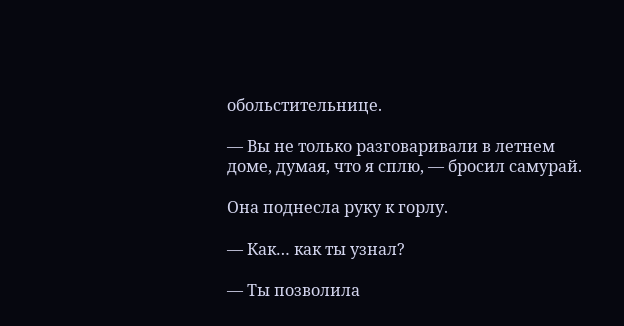обольстительнице.

— Вы не только разговаривали в летнем доме, думая, что я сплю, — бросил самурай.

Она поднесла руку к горлу.

— Как… как ты узнал?

— Ты позволила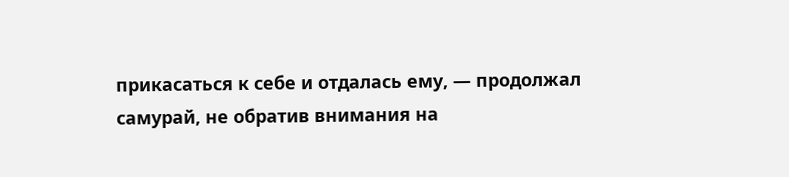прикасаться к себе и отдалась ему, — продолжал самурай, не обратив внимания на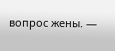вопрос жены. —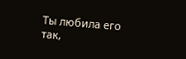Ты любила его так,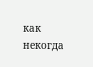как некогда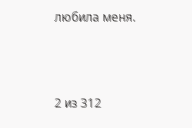любила меня.



2 из 312